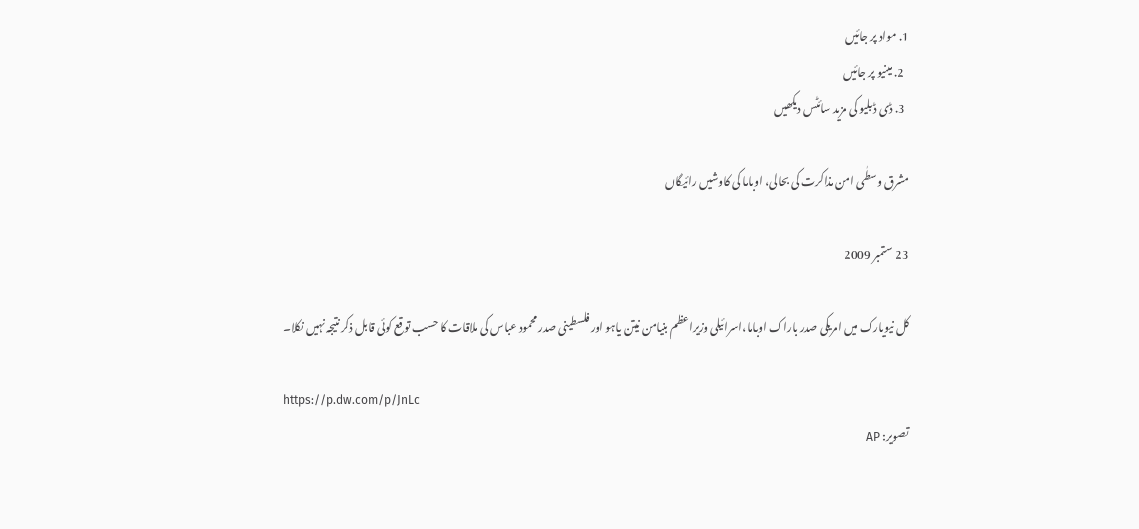1. مواد پر جائیں
  2. مینیو پر جائیں
  3. ڈی ڈبلیو کی مزید سائٹس دیکھیں

مشرق وسطٰی امن مذاکرت کی بحالی، اوباما کی کاوشیں رائیگاں

23 ستمبر 2009

کل نيويارک ميں امريکی صدر باراک اوباما،اسرائيلی وزیراعظم بنیامن نيتن ياہو اور فلسطينی صدر محمود عباس کی ملاقات کا حسب توقع کوئی قابل ذکر نتيجہ نہيں نکلا۔

https://p.dw.com/p/JnLc
تصویر: AP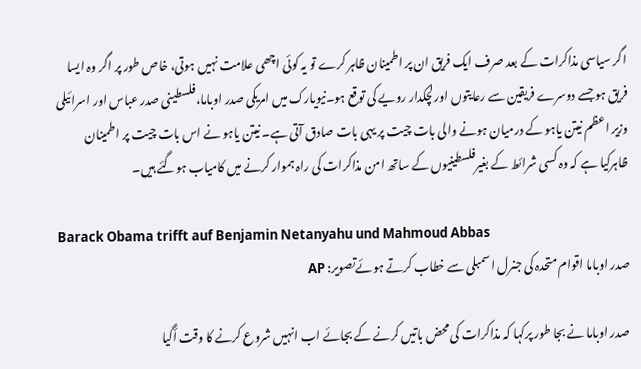اگر سياسی مذاکرات کے بعد صرف ايک فريق ان پر اطمينان ظاہر کرے تو يہ کوئی اچھی علامت نہيں ہوتی، خاص طور پر اگر وہ ايسا فریق ہو جسے دوسرے فريقين سے رعايتوں اور لچکدار رويے کی توقع ہو۔نيويارک ميں امريکی صدر اوباما،فلسطينی صدر عباس اور اسرائيلی وزير اعظم نيتن ياہو کے درميان ہونے والی بات چيت پر يہی بات صادق آتی ہے۔ نيتن ياہو نے اس بات چيت پر اطمينان ظاہرکيا ہے کہ وہ کسی شرائط کے بغيرفلسطينيوں کے ساتھ امن مذاکرات کی راہ ہموار کرنے ميں کامياب ہوگئے ہيں۔

Barack Obama trifft auf Benjamin Netanyahu und Mahmoud Abbas
صدر اوباما اقوام متحدہ کی جنرل اسمبلی سے خطاب کرتے ہوئےتصویر: AP

صدر اوباما نے بجا طور پرکہا کہ مذاکرات کی محض باتيں کرنے کے بجائے اب انہيں شروع کرنے کا وقت أگيا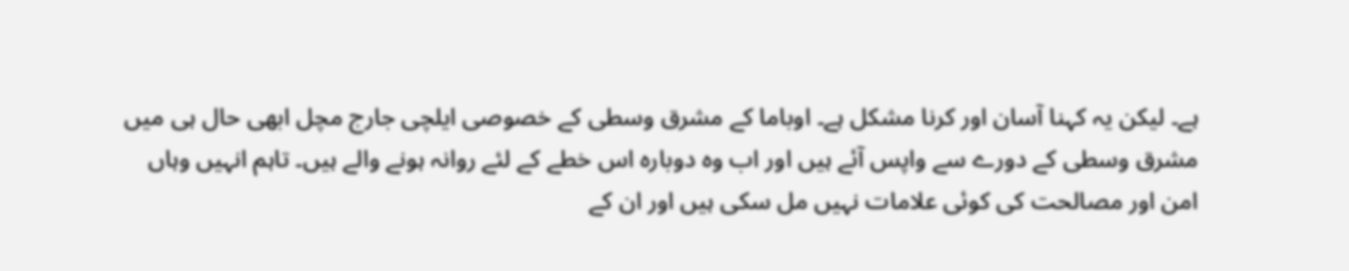ہے۔ ليکن يہ کہنا آسان اور کرنا مشکل ہے۔ اوباما کے مشرق وسطی کے خصوصی ايلچی جارج مچل ابھی حال ہی ميں مشرق وسطی کے دورے سے واپس آئے ہيں اور اب وہ دوبارہ اس خطے کے لئے روانہ ہونے والے ہيں۔ تاہم انہيں وہاں امن اور مصالحت کی کوئی علامات نہيں مل سکی ہيں اور ان کے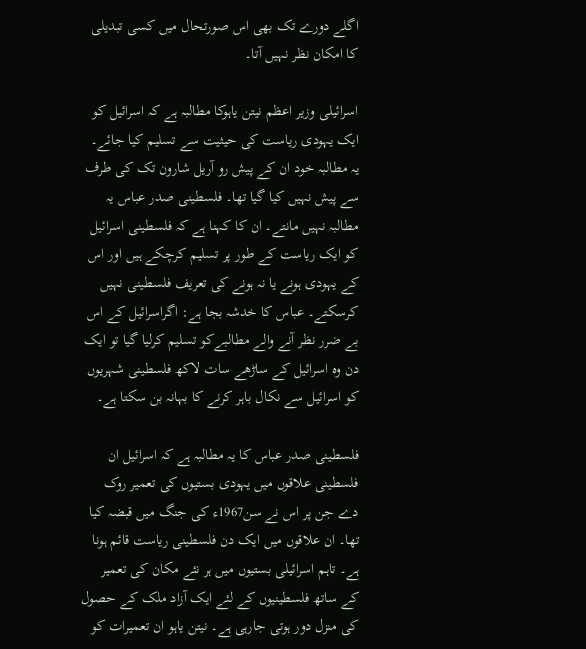اگلے دورے تک بھی اس صورتحال ميں کسی تبديلی کا امکان نظر نہيں آتا۔

اسرائيلی وزير اعظم نيتن ياہوکا مطالبہ ہے کہ اسرائيل کو ايک يہودی رياست کی حيثيت سے تسليم کيا جائے۔ يہ مطالبہ خود ان کے پيش رو آريل شارون تک کی طرف سے پيش نہيں کيا گيا تھا۔ فلسطينی صدر عباس يہ مطالبہ نہیں مانتے۔ ان کا کہنا ہے کہ فلسطينی اسرائيل کو ايک رياست کے طور پر تسليم کرچکے ہيں اور اس کے يہودی ہونے يا نہ ہونے کی تعريف فلسطينی نہيں کرسکتے۔ عباس کا خدشہ بجا ہے: اگراسرائيل کے اس بے ضرر نظر آنے والے مطالبےکو تسليم کرليا گيا تو ايک دن وہ اسرائيل کے ساڑھے سات لاکھ فلسطينی شہريوں کو اسرائيل سے نکال باہر کرنے کا بہانہ بن سکتا ہے۔

فلسطينی صدر عباس کا يہ مطالبہ ہے کہ اسرائيل ان فلسطينی علاقوں ميں يہودی بستيوں کی تعمير روک دے جن پر اس نے سن1967ء کی جنگ ميں قبضہ کيا تھا۔ ان علاقوں ميں ايک دن فلسطينی رياست قائم ہونا ہے۔ تاہم اسرائيلی بستيوں ميں ہر نئے مکان کی تعمير کے ساتھ فلسطينيوں کے لئے ايک آزاد ملک کے حصول کی منزل دور ہوتی جارہی ہے۔ نيتن ياہو ان تعميرات کو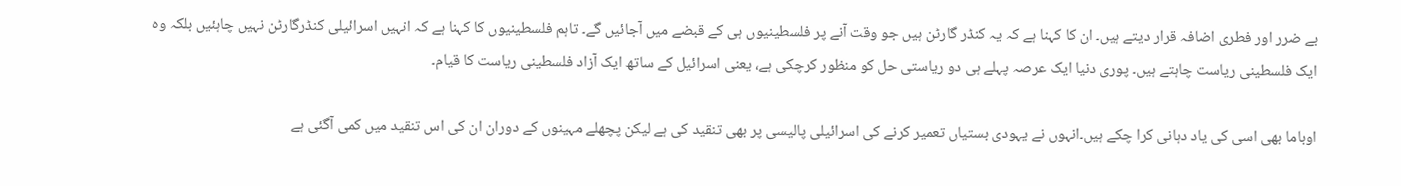بے ضرر اور فطری اضافہ قرار ديتے ہيں۔ ان کا کہنا ہے کہ يہ کنڈر گارٹن ہيں جو وقت آنے پر فلسطينيوں ہی کے قبضے ميں آجائيں گے۔ تاہم فلسطينيوں کا کہنا ہے کہ انہيں اسرائيلی کنڈرگارٹن نہيں چاہئيں بلکہ وہ ايک فلسطينی رياست چاہتے ہيں۔ پوری دنيا ايک عرصہ پہلے ہی دو رياستی حل کو منظور کرچکی ہے، يعنی اسرائيل کے ساتھ ايک آزاد فلسطينی رياست کا قيام۔

اوباما بھی اسی کی ياد دہانی کرا چکے ہیں۔انہوں نے يہودی بستياں تعمير کرنے کی اسرائيلی پاليسی پر بھی تنقيد کی ہے ليکن پچھلے مہينوں کے دوران ان کی اس تنقيد ميں کمی آگئی ہے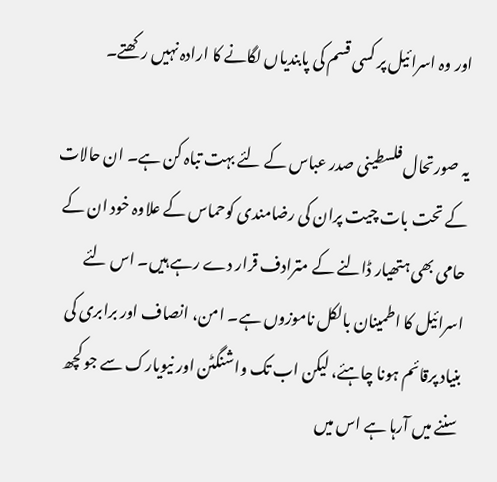اور وہ اسرائيل پر کسی قسم کی پابندياں لگانے کا ارادہ نہيں رکھتے۔

يہ صورتحال فلسطينی صدر عباس کے لئے بہت تباہ کن ہے۔ ان حالات کے تحت بات چيت پران کی رضامندی کوحماس کے علاوہ خود ان کے حامی بھی ہتھيار ڈالنے کے مترادف قرار دے رہے ہيں۔ اس لئے اسرائيل کا اطمينان بالکل ناموزوں ہے۔ امن، انصاف اور برابری کی بنياد پرقائم ہونا چاہئے، ليکن اب تک واشنگٹن اور نيويارک سے جو کچھ سننے ميں آرہا ہے اس ميں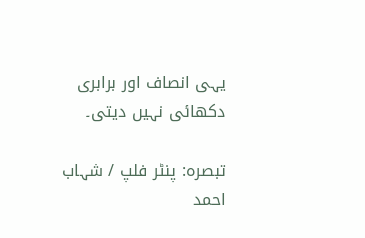يہی انصاف اور برابری دکھائی نہيں ديتی۔

تبصرہ: پنٹر فلپ / شہاب احمد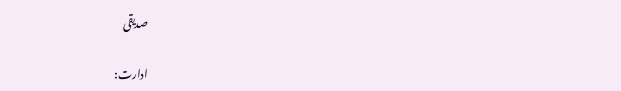صديقی

ادارت: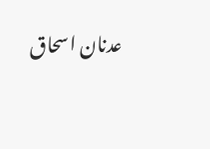عدنان اسحاق